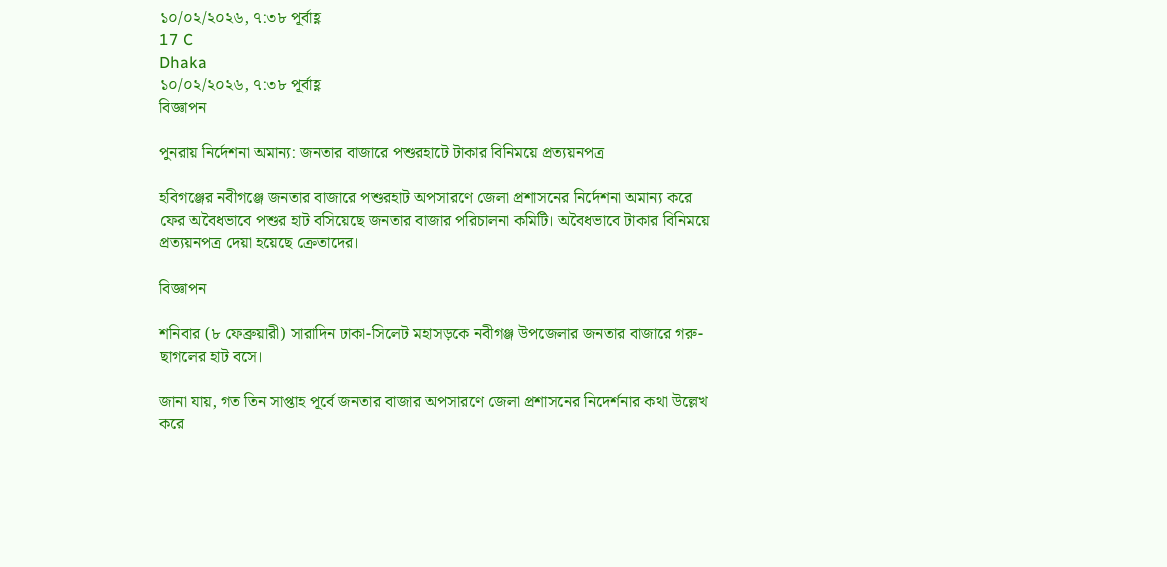১০/০২/২০২৬, ৭:৩৮ পূর্বাহ্ণ
17 C
Dhaka
১০/০২/২০২৬, ৭:৩৮ পূর্বাহ্ণ
বিজ্ঞাপন

পুনরায় নির্দেশনা অমান্য: জনতার বাজারে পশুরহাটে টাকার বিনিময়ে প্রত্যয়নপত্র

হবিগঞ্জের নবীগঞ্জে জনতার বাজারে পশুরহাট অপসারণে জেলা প্রশাসনের নির্দেশনা অমান্য করে ফের অবৈধভাবে পশুর হাট বসিয়েছে জনতার বাজার পরিচালনা কমিটি। অবৈধভাবে টাকার বিনিময়ে প্রত্যয়নপত্র দেয়া হয়েছে ক্রেতাদের।

বিজ্ঞাপন

শনিবার (৮ ফেব্রুয়ারী) সারাদিন ঢাকা-সিলেট মহাসড়কে নবীগঞ্জ উপজেলার জনতার বাজারে গরু-ছাগলের হাট বসে।

জানা যায়, গত তিন সাপ্তাহ পূর্বে জনতার বাজার অপসারণে জেলা প্রশাসনের নিদের্শনার কথা উল্লেখ করে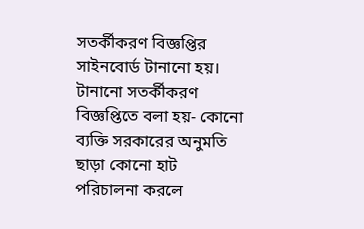সতর্কীকরণ বিজ্ঞপ্তির সাইনবোর্ড টানানো হয়। টানানো সতর্কীকরণ বিজ্ঞপ্তিতে বলা হয়- কোনো ব্যক্তি সরকারের অনুমতি ছাড়া কোনো হাট পরিচালনা করলে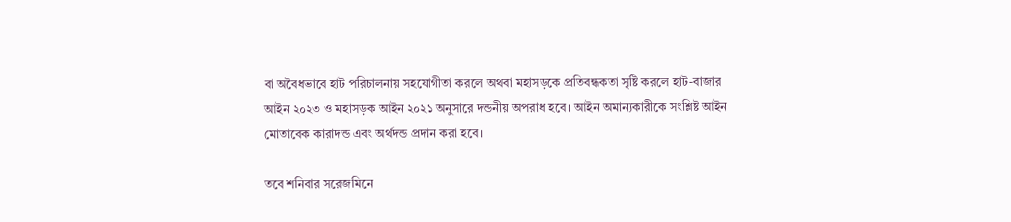বা অবৈধভাবে হাট পরিচালনায় সহযোগীতা করলে অথবা মহাসড়কে প্রতিবন্ধকতা সৃষ্টি করলে হাট-বাজার আইন ২০২৩ ও মহাসড়ক আইন ২০২১ অনুসারে দন্ডনীয় অপরাধ হবে। আইন অমান্যকারীকে সংশ্লিষ্ট আইন মোতাবেক কারাদন্ড এবং অর্থদন্ড প্রদান করা হবে।

তবে শনিবার সরেজমিনে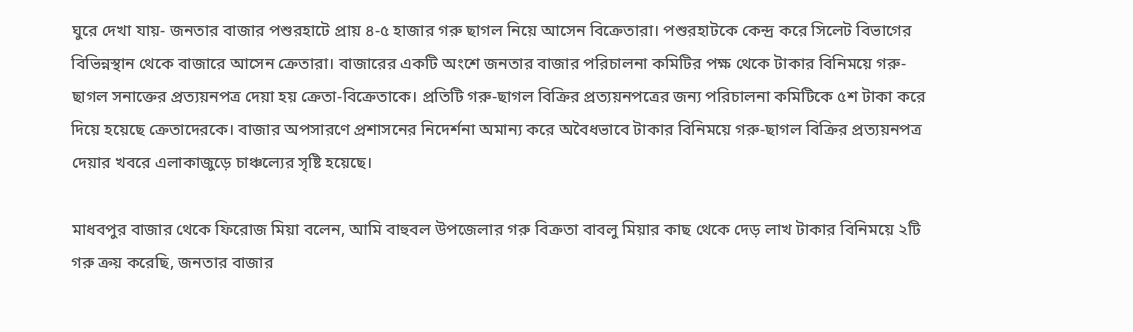ঘুরে দেখা যায়- জনতার বাজার পশুরহাটে প্রায় ৪-৫ হাজার গরু ছাগল নিয়ে আসেন বিক্রেতারা। পশুরহাটকে কেন্দ্র করে সিলেট বিভাগের বিভিন্নস্থান থেকে বাজারে আসেন ক্রেতারা। বাজারের একটি অংশে জনতার বাজার পরিচালনা কমিটির পক্ষ থেকে টাকার বিনিময়ে গরু-ছাগল সনাক্তের প্রত্যয়নপত্র দেয়া হয় ক্রেতা-বিক্রেতাকে। প্রতিটি গরু-ছাগল বিক্রির প্রত্যয়নপত্রের জন্য পরিচালনা কমিটিকে ৫শ টাকা করে দিয়ে হয়েছে ক্রেতাদেরকে। বাজার অপসারণে প্রশাসনের নিদের্শনা অমান্য করে অবৈধভাবে টাকার বিনিময়ে গরু-ছাগল বিক্রির প্রত্যয়নপত্র দেয়ার খবরে এলাকাজুড়ে চাঞ্চল্যের সৃষ্টি হয়েছে।

মাধবপুর বাজার থেকে ফিরোজ মিয়া বলেন, আমি বাহুবল উপজেলার গরু বিক্রতা বাবলু মিয়ার কাছ থেকে দেড় লাখ টাকার বিনিময়ে ২টি গরু ক্রয় করেছি, জনতার বাজার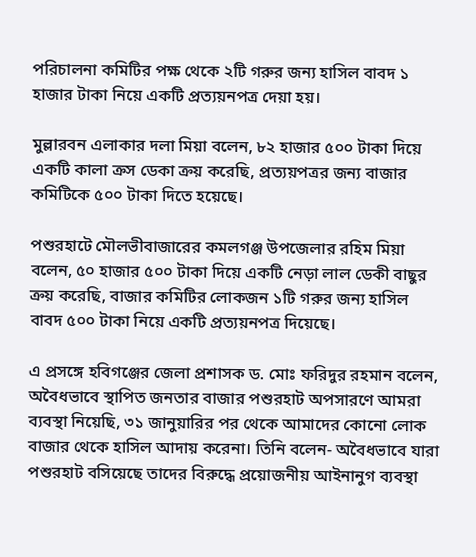পরিচালনা কমিটির পক্ষ থেকে ২টি গরুর জন্য হাসিল বাবদ ১ হাজার টাকা নিয়ে একটি প্রত্যয়নপত্র দেয়া হয়।

মুল্লারবন এলাকার দলা মিয়া বলেন, ৮২ হাজার ৫০০ টাকা দিয়ে একটি কালা ক্রস ডেকা ক্রয় করেছি, প্রত্যয়পত্রর জন্য বাজার কমিটিকে ৫০০ টাকা দিতে হয়েছে।

পশুরহাটে মৌলভীবাজারের কমলগঞ্জ উপজেলার রহিম মিয়া বলেন, ৫০ হাজার ৫০০ টাকা দিয়ে একটি নেড়া লাল ডেকী বাছুর ক্রয় করেছি, বাজার কমিটির লোকজন ১টি গরুর জন্য হাসিল বাবদ ৫০০ টাকা নিয়ে একটি প্রত্যয়নপত্র দিয়েছে।

এ প্রসঙ্গে হবিগঞ্জের জেলা প্রশাসক ড. মোঃ ফরিদুর রহমান বলেন, অবৈধভাবে স্থাপিত জনতার বাজার পশুরহাট অপসারণে আমরা ব্যবস্থা নিয়েছি, ৩১ জানুয়ারির পর থেকে আমাদের কোনো লোক বাজার থেকে হাসিল আদায় করেনা। তিনি বলেন- অবৈধভাবে যারা পশুরহাট বসিয়েছে তাদের বিরুদ্ধে প্রয়োজনীয় আইনানুগ ব্যবস্থা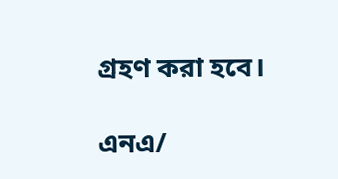গ্রহণ করা হবে।

এনএ/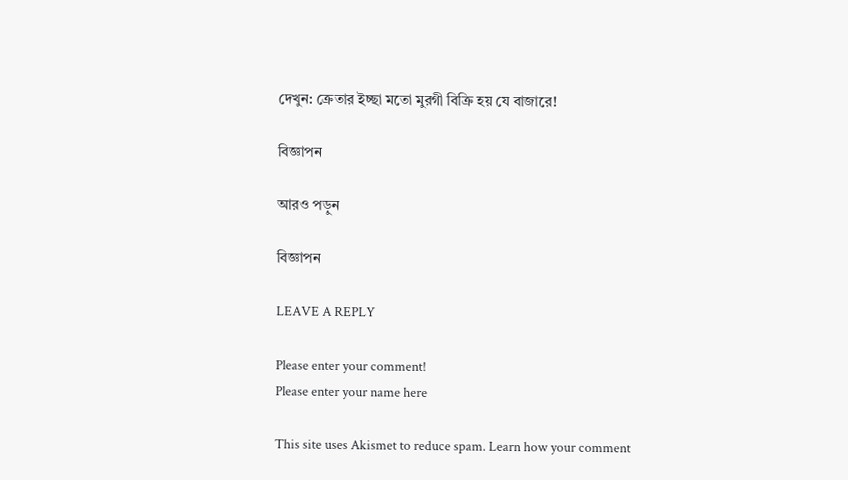দেখুন: ক্রেতার ইচ্ছা মতো মুরগী বিক্রি হয় যে বাজারে!

বিজ্ঞাপন

আরও পড়ুন

বিজ্ঞাপন

LEAVE A REPLY

Please enter your comment!
Please enter your name here

This site uses Akismet to reduce spam. Learn how your comment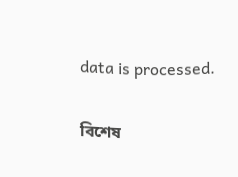data is processed.

বিশেষ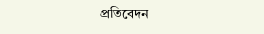প্রতিবেদন